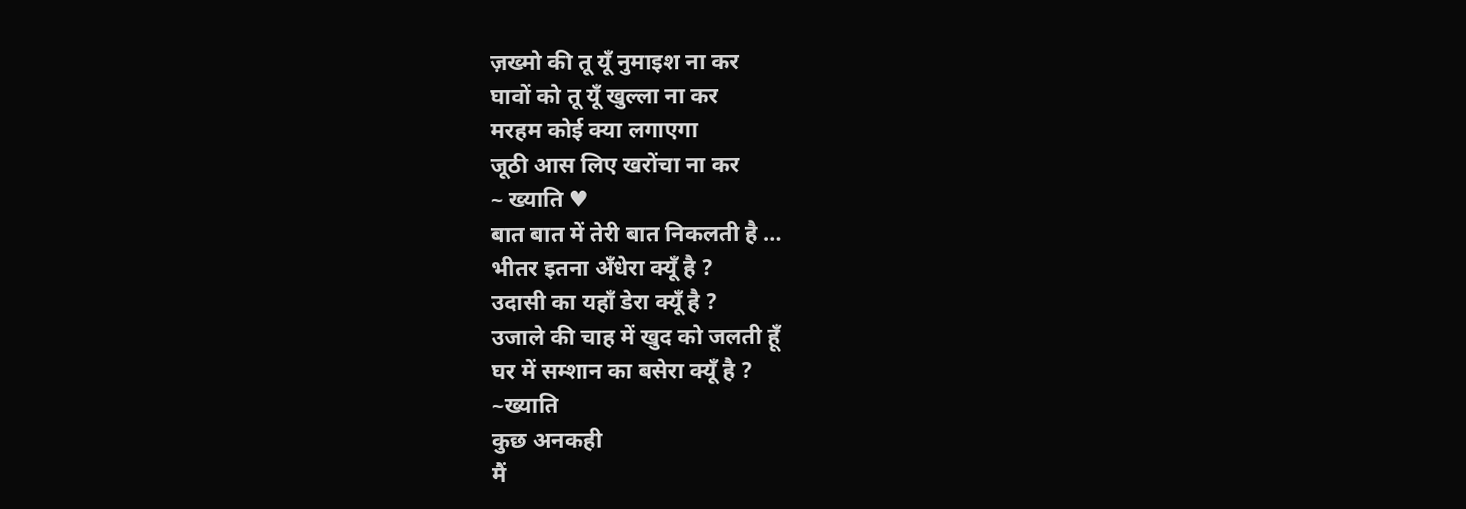ज़ख्मो की तू यूँ नुमाइश ना कर
घावों को तू यूँ खुल्ला ना कर
मरहम कोई क्या लगाएगा
जूठी आस लिए खरोंचा ना कर
~ ख्याति ♥
बात बात में तेरी बात निकलती है …
भीतर इतना अँधेरा क्यूँ है ?
उदासी का यहाँ डेरा क्यूँ है ?
उजाले की चाह में खुद को जलती हूँ
घर में सम्शान का बसेरा क्यूँ है ?
~ख्याति
कुछ अनकही
मैं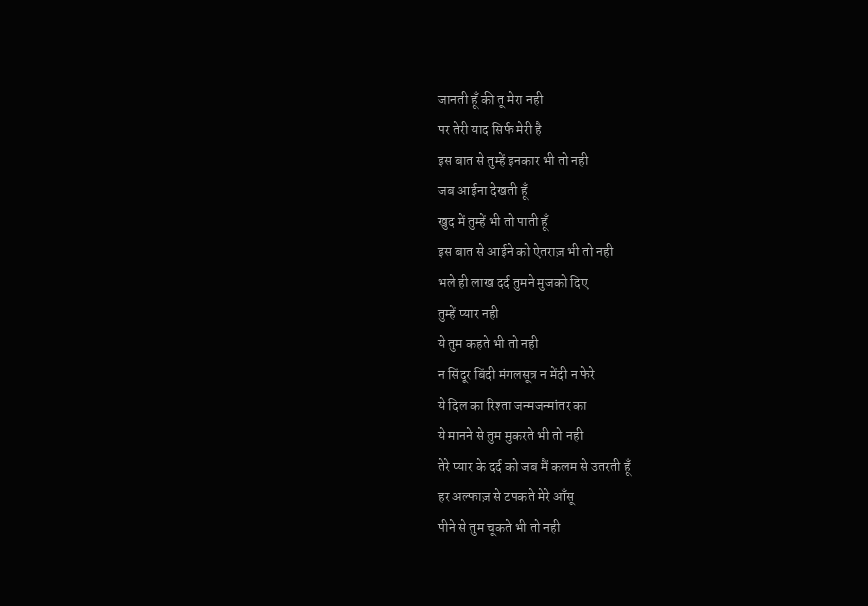जानती हूँ की तू मेरा नही
पर तेरी याद सिर्फ मेरी है
इस बात से तुम्हें इनकार भी तो नही
जब आईना देखती हूँ
खुद में तुम्हें भी तो पाती हूँ
इस बात से आईने को ऐतराज़ भी तो नही
भले ही लाख दर्द तुमने मुजको दिए
तुम्हें प्यार नही
ये तुम कहते भी तो नही
न सिंदूर बिंदी मंगलसूत्र न मेंदी न फेरे
ये दिल का रिश्ता जन्मजन्मांतर का
ये मानने से तुम मुकरते भी तो नही
तेरे प्यार के दर्द को जब मैं कलम से उतरती हूँ
हर अल्फाज़ से टपकते मेरे आँसू
पीने से तुम चूकते भी तो नही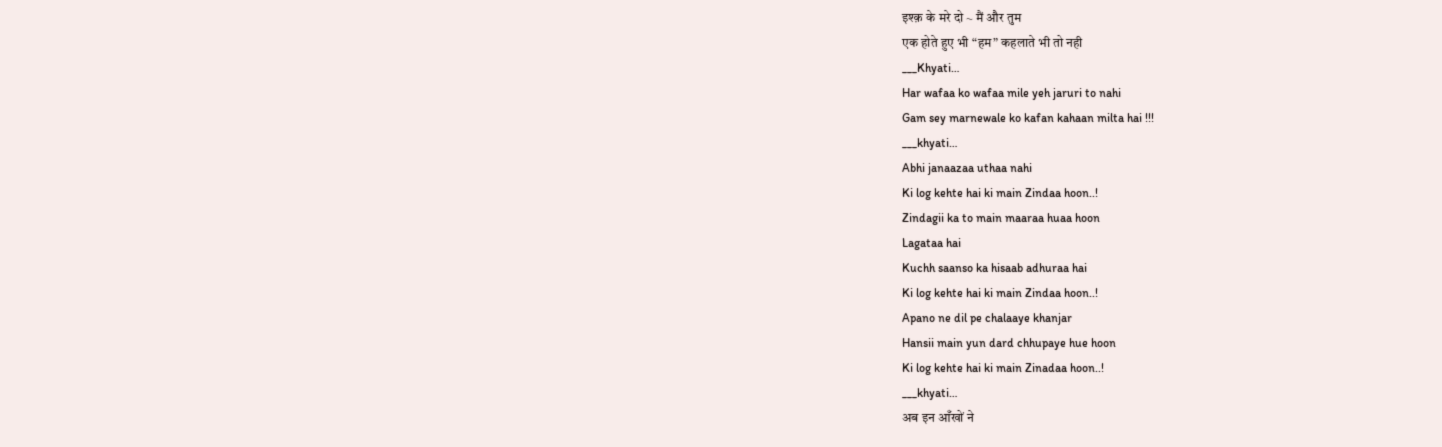इश्क़ के मरे दो ~ मैं और तुम
एक होते हुए भी “हम” कहलाते भी तो नही
___Khyati…
Har wafaa ko wafaa mile yeh jaruri to nahi
Gam sey marnewale ko kafan kahaan milta hai !!!
___khyati…
Abhi janaazaa uthaa nahi
Ki log kehte hai ki main Zindaa hoon..!
Zindagii ka to main maaraa huaa hoon
Lagataa hai
Kuchh saanso ka hisaab adhuraa hai
Ki log kehte hai ki main Zindaa hoon..!
Apano ne dil pe chalaaye khanjar
Hansii main yun dard chhupaye hue hoon
Ki log kehte hai ki main Zinadaa hoon..!
___khyati…
अब इन आँखों ने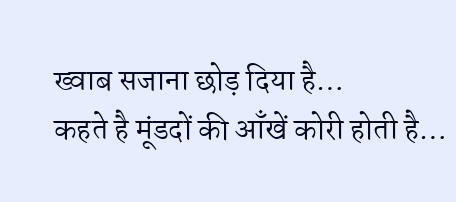ख्वाब सजाना छोड़ दिया है…
कहते है मूंडदों की आँखें कोरी होती है…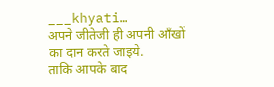___khyati…
अपने जीतेजी ही अपनी आँखों का दान करते जाइये.
ताकि आपके बाद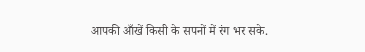आपकी आँखें किसी के सपनों में रंग भर सके.